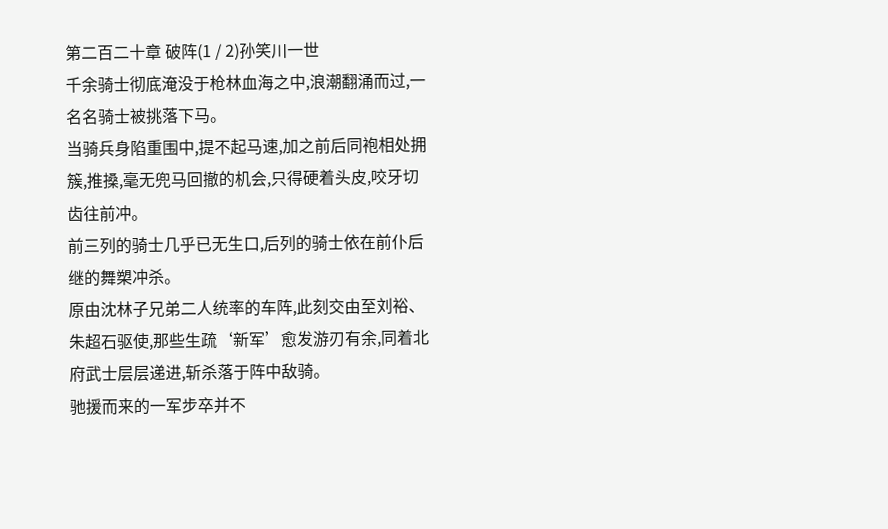第二百二十章 破阵(1 / 2)孙笑川一世
千余骑士彻底淹没于枪林血海之中,浪潮翻涌而过,一名名骑士被挑落下马。
当骑兵身陷重围中,提不起马速,加之前后同袍相处拥簇,推搡,毫无兜马回撤的机会,只得硬着头皮,咬牙切齿往前冲。
前三列的骑士几乎已无生口,后列的骑士依在前仆后继的舞槊冲杀。
原由沈林子兄弟二人统率的车阵,此刻交由至刘裕、朱超石驱使,那些生疏‘新军’愈发游刃有余,同着北府武士层层递进,斩杀落于阵中敌骑。
驰援而来的一军步卒并不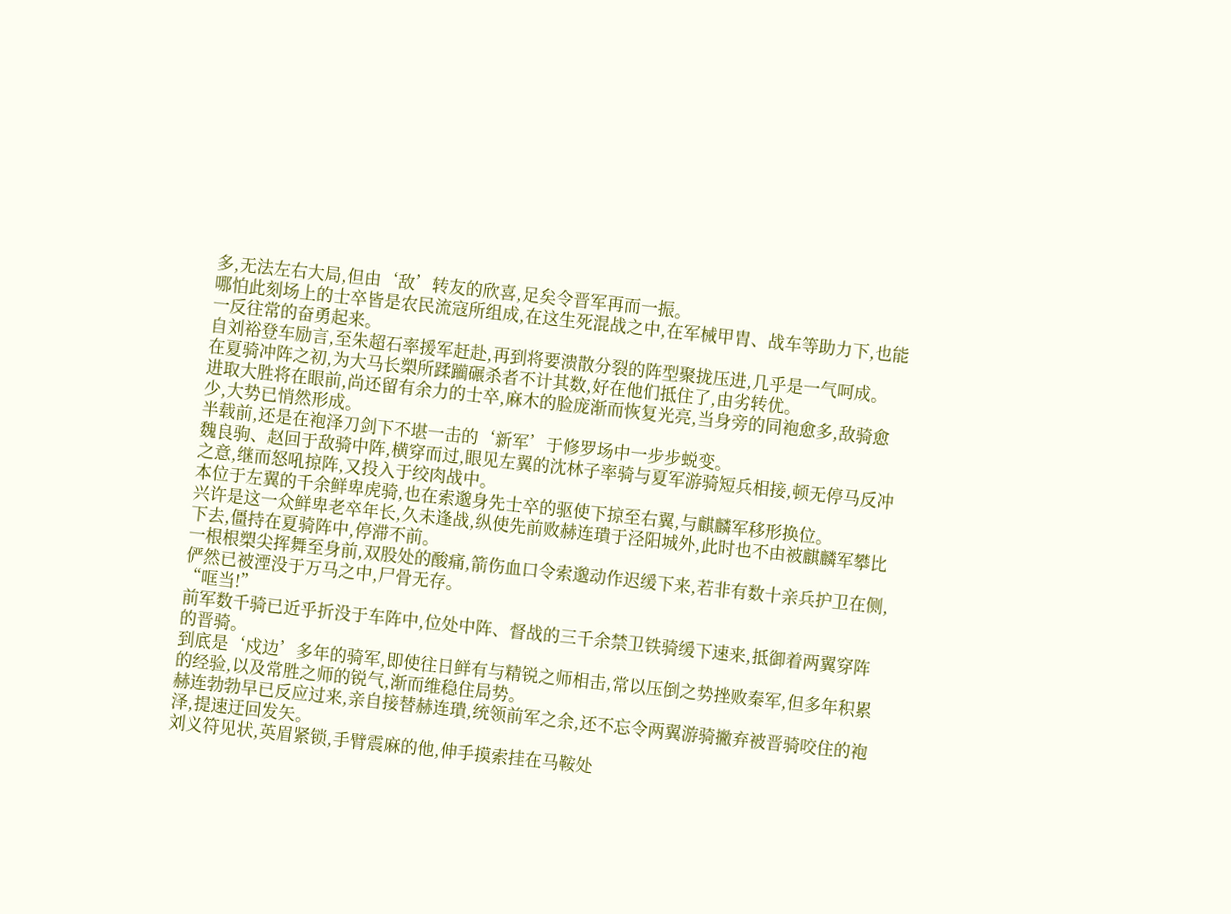多,无法左右大局,但由‘敌’转友的欣喜,足矣令晋军再而一振。
哪怕此刻场上的士卒皆是农民流寇所组成,在这生死混战之中,在军械甲胄、战车等助力下,也能一反往常的奋勇起来。
自刘裕登车励言,至朱超石率援军赶赴,再到将要溃散分裂的阵型聚拢压进,几乎是一气呵成。
在夏骑冲阵之初,为大马长槊所蹂躏碾杀者不计其数,好在他们抵住了,由劣转优。
进取大胜将在眼前,尚还留有余力的士卒,麻木的脸庞渐而恢复光亮,当身旁的同袍愈多,敌骑愈少,大势已悄然形成。
半载前,还是在袍泽刀剑下不堪一击的‘新军’于修罗场中一步步蜕变。
魏良驹、赵回于敌骑中阵,横穿而过,眼见左翼的沈林子率骑与夏军游骑短兵相接,顿无停马反冲之意,继而怒吼掠阵,又投入于绞肉战中。
本位于左翼的千余鲜卑虎骑,也在索邈身先士卒的驱使下掠至右翼,与麒麟军移形换位。
兴许是这一众鲜卑老卒年长,久未逢战,纵使先前败赫连璝于泾阳城外,此时也不由被麒麟军攀比下去,僵持在夏骑阵中,停滞不前。
一根根槊尖挥舞至身前,双股处的酸痛,箭伤血口令索邈动作迟缓下来,若非有数十亲兵护卫在侧,俨然已被湮没于万马之中,尸骨无存。
“哐当!”
前军数千骑已近乎折没于车阵中,位处中阵、督战的三千余禁卫铁骑缓下速来,抵御着两翼穿阵的晋骑。
到底是‘戍边’多年的骑军,即使往日鲜有与精锐之师相击,常以压倒之势挫败秦军,但多年积累的经验,以及常胜之师的锐气,渐而维稳住局势。
赫连勃勃早已反应过来,亲自接替赫连璝,统领前军之余,还不忘令两翼游骑撇弃被晋骑咬住的袍泽,提速迂回发矢。
刘义符见状,英眉紧锁,手臂震麻的他,伸手摸索挂在马鞍处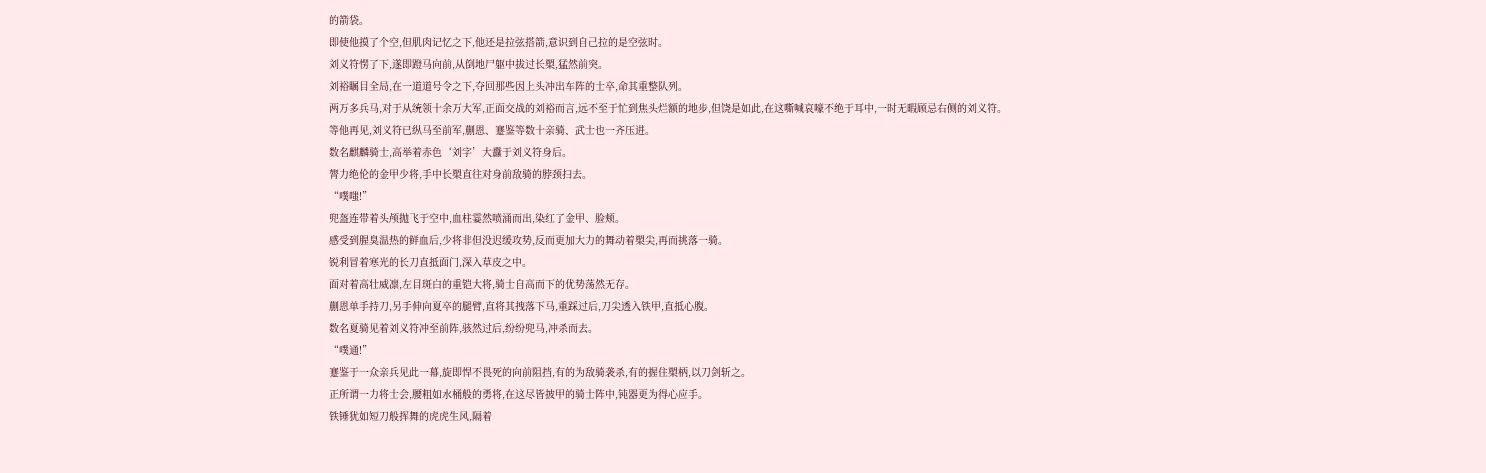的箭袋。
即使他摸了个空,但肌肉记忆之下,他还是拉弦搭箭,意识到自己拉的是空弦时。
刘义符愣了下,遂即蹬马向前,从倒地尸躯中拔过长槊,猛然前突。
刘裕瞩目全局,在一道道号令之下,夺回那些因上头冲出车阵的士卒,命其重整队列。
两万多兵马,对于从统领十余万大军,正面交战的刘裕而言,远不至于忙到焦头烂额的地步,但饶是如此,在这嘶喊哀嚎不绝于耳中,一时无暇顾忌右侧的刘义符。
等他再见,刘义符已纵马至前军,蒯恩、蹇鉴等数十亲骑、武士也一齐压进。
数名麒麟骑士,高举着赤色‘刘字’大纛于刘义符身后。
膂力绝伦的金甲少将,手中长槊直往对身前敌骑的脖颈扫去。
“噗嗤!”
兜盔连带着头颅抛飞于空中,血柱霎然喷涌而出,染红了金甲、脸颊。
感受到腥臭温热的鲜血后,少将非但没迟缓攻势,反而更加大力的舞动着槊尖,再而挑落一骑。
锐利冒着寒光的长刀直抵面门,深入草皮之中。
面对着高壮威凛,左目斑白的重铠大将,骑士自高而下的优势荡然无存。
蒯恩单手持刀,另手伸向夏卒的腿臂,直将其拽落下马,重踩过后,刀尖透入铁甲,直抵心腹。
数名夏骑见着刘义符冲至前阵,骇然过后,纷纷兜马,冲杀而去。
“噗通!”
蹇鉴于一众亲兵见此一幕,旋即悍不畏死的向前阻挡,有的为敌骑袭杀,有的握住槊柄,以刀剑斩之。
正所谓一力将士会,腰粗如水桶般的勇将,在这尽皆披甲的骑士阵中,钝器更为得心应手。
铁锤犹如短刀般挥舞的虎虎生风,隔着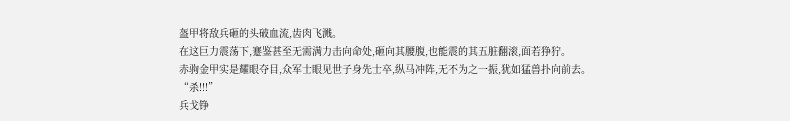盔甲将敌兵砸的头破血流,齿肉飞溅。
在这巨力震荡下,蹇鉴甚至无需满力击向命处,砸向其腰腹,也能震的其五脏翻滚,面若狰狞。
赤驹金甲实是耀眼夺目,众军士眼见世子身先士卒,纵马冲阵,无不为之一振,犹如猛兽扑向前去。
“杀!!!”
兵戈铮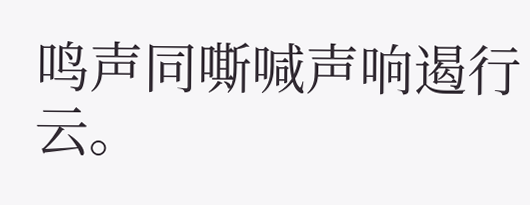鸣声同嘶喊声响遏行云。